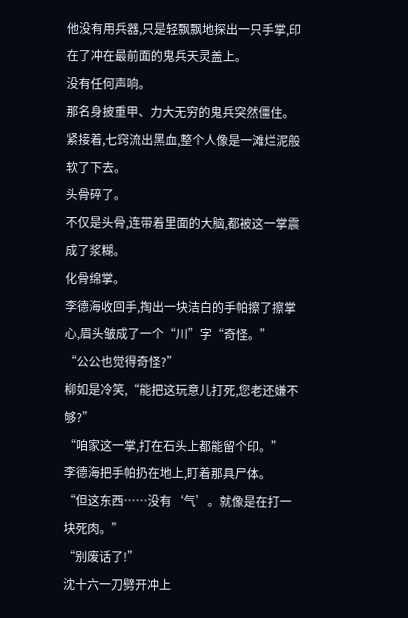他没有用兵器,只是轻飘飘地探出一只手掌,印在了冲在最前面的鬼兵天灵盖上。
没有任何声响。
那名身披重甲、力大无穷的鬼兵突然僵住。
紧接着,七窍流出黑血,整个人像是一滩烂泥般软了下去。
头骨碎了。
不仅是头骨,连带着里面的大脑,都被这一掌震成了浆糊。
化骨绵掌。
李德海收回手,掏出一块洁白的手帕擦了擦掌心,眉头皱成了一个“川”字“奇怪。”
“公公也觉得奇怪?”
柳如是冷笑,“能把这玩意儿打死,您老还嫌不够?”
“咱家这一掌,打在石头上都能留个印。”
李德海把手帕扔在地上,盯着那具尸体。
“但这东西……没有‘气’。就像是在打一块死肉。”
“别废话了!”
沈十六一刀劈开冲上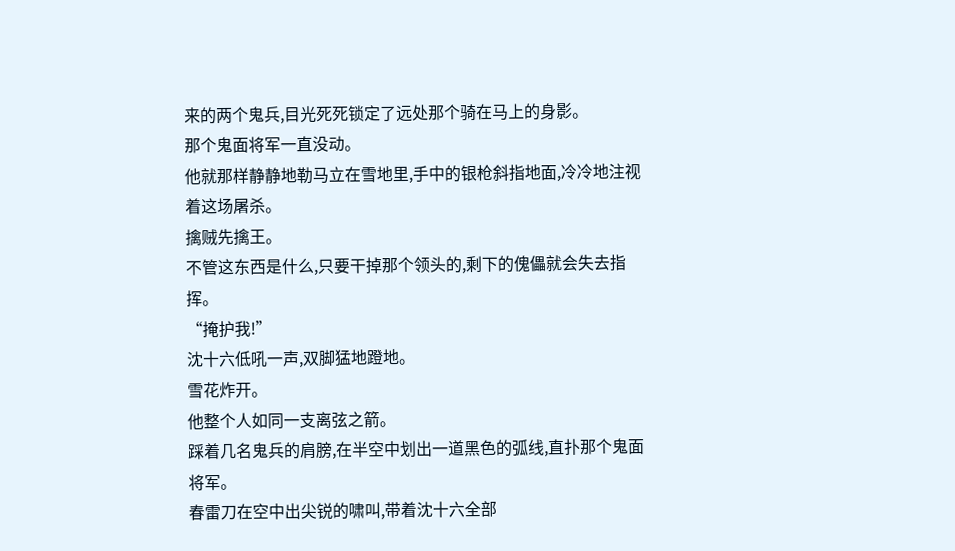来的两个鬼兵,目光死死锁定了远处那个骑在马上的身影。
那个鬼面将军一直没动。
他就那样静静地勒马立在雪地里,手中的银枪斜指地面,冷冷地注视着这场屠杀。
擒贼先擒王。
不管这东西是什么,只要干掉那个领头的,剩下的傀儡就会失去指挥。
“掩护我!”
沈十六低吼一声,双脚猛地蹬地。
雪花炸开。
他整个人如同一支离弦之箭。
踩着几名鬼兵的肩膀,在半空中划出一道黑色的弧线,直扑那个鬼面将军。
春雷刀在空中出尖锐的啸叫,带着沈十六全部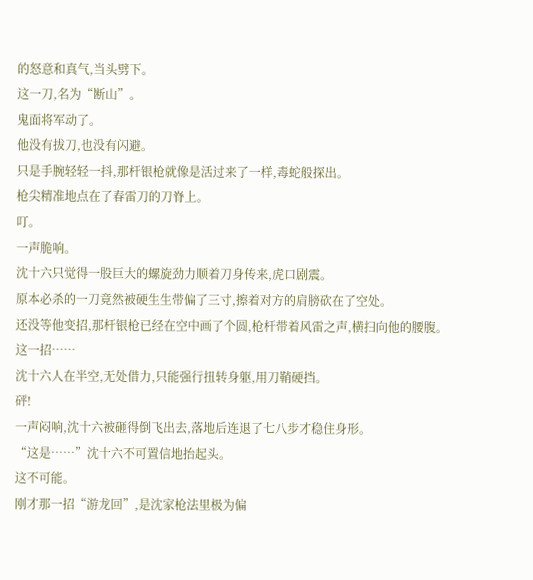的怒意和真气,当头劈下。
这一刀,名为“断山”。
鬼面将军动了。
他没有拔刀,也没有闪避。
只是手腕轻轻一抖,那杆银枪就像是活过来了一样,毒蛇般探出。
枪尖精准地点在了春雷刀的刀脊上。
叮。
一声脆响。
沈十六只觉得一股巨大的螺旋劲力顺着刀身传来,虎口剧震。
原本必杀的一刀竟然被硬生生带偏了三寸,擦着对方的肩膀砍在了空处。
还没等他变招,那杆银枪已经在空中画了个圆,枪杆带着风雷之声,横扫向他的腰腹。
这一招……
沈十六人在半空,无处借力,只能强行扭转身躯,用刀鞘硬挡。
砰!
一声闷响,沈十六被砸得倒飞出去,落地后连退了七八步才稳住身形。
“这是……”沈十六不可置信地抬起头。
这不可能。
刚才那一招“游龙回”,是沈家枪法里极为偏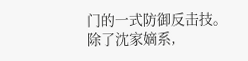门的一式防御反击技。
除了沈家嫡系,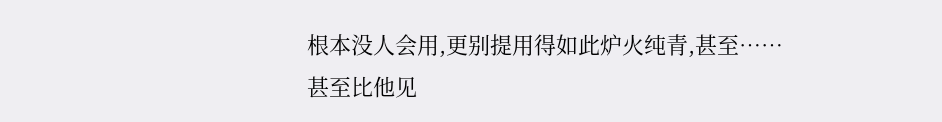根本没人会用,更别提用得如此炉火纯青,甚至……
甚至比他见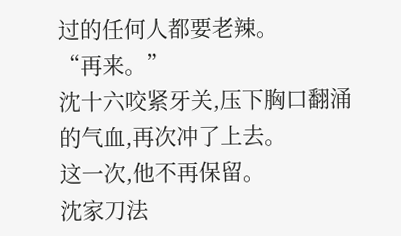过的任何人都要老辣。
“再来。”
沈十六咬紧牙关,压下胸口翻涌的气血,再次冲了上去。
这一次,他不再保留。
沈家刀法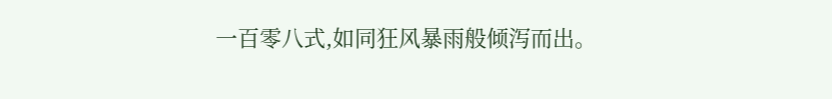一百零八式,如同狂风暴雨般倾泻而出。